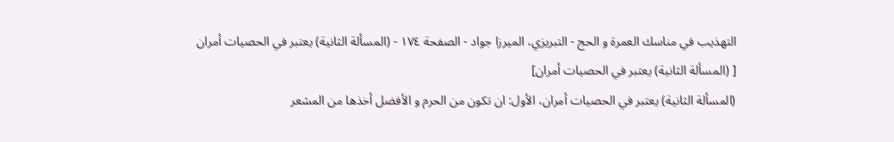التهذيب في مناسك العمرة و الحج - التبريزي، الميرزا جواد - الصفحة ١٧٤ - (المسألة الثانية) يعتبر في الحصيات أمران
[ (المسألة الثانية) يعتبر في الحصيات أمران]
(المسألة الثانية) يعتبر في الحصيات أمران، الأول: ان تكون من الحرم و الأفضل أخذها من المشعر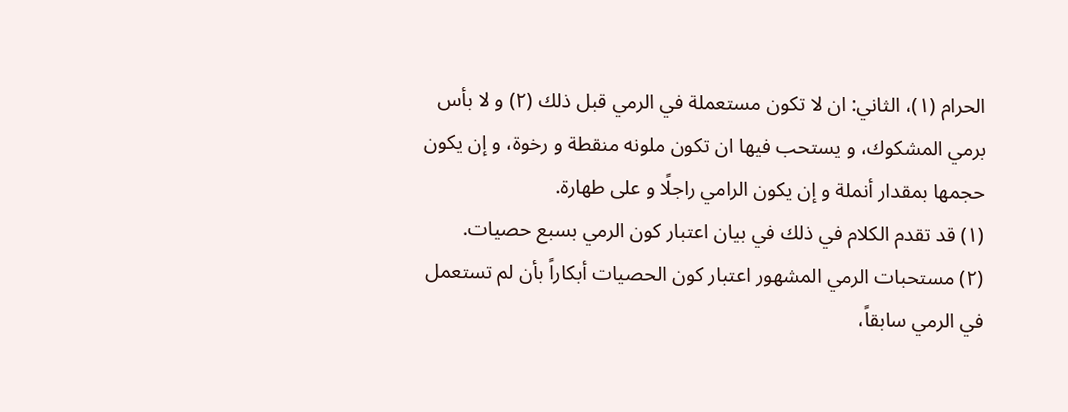الحرام (١)، الثاني: ان لا تكون مستعملة في الرمي قبل ذلك (٢) و لا بأس برمي المشكوك، و يستحب فيها ان تكون ملونه منقطة و رخوة، و إن يكون حجمها بمقدار أنملة و إن يكون الرامي راجلًا و على طهارة.
(١) قد تقدم الكلام في ذلك في بيان اعتبار كون الرمي بسبع حصيات.
(٢) مستحبات الرمي المشهور اعتبار كون الحصيات أبكاراً بأن لم تستعمل في الرمي سابقاً،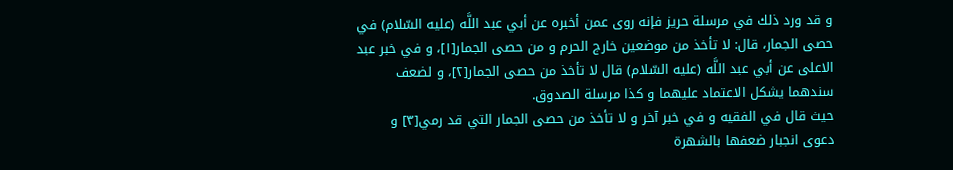و قد ورد ذلك في مرسلة حريز فإنه روى عمن أخبره عن أبي عبد اللَّه (عليه السّلام) في حصى الجمار، قال: لا تأخذ من موضعين خارج الحرم و من حصى الجمار[١]، و في خبر عبد الاعلى عن أبي عبد اللَّه (عليه السّلام) قال لا تأخذ من حصى الجمار[٢]، و لضعف سندهما يشكل الاعتماد عليهما و كذا مرسلة الصدوق.
حيث قال في الفقيه و في خبر آخر و لا تأخذ من حصى الجمار التي قد رمي[٣] و دعوى انجبار ضعفها بالشهرة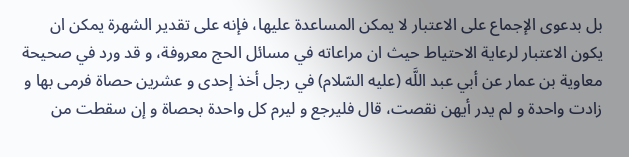بل بدعوى الإجماع على الاعتبار لا يمكن المساعدة عليها، فإنه على تقدير الشهرة يمكن ان يكون الاعتبار لرعاية الاحتياط حيث ان مراعاته في مسائل الحج معروفة، و قد ورد في صحيحة معاوية بن عمار عن أبي عبد اللَّه (عليه السّلام) في رجل أخذ إحدى و عشرين حصاة فرمى بها و زادت واحدة و لم يدر أيهن نقصت، قال فليرجع و ليرم كل واحدة بحصاة و إن سقطت من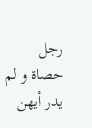رجل حصاة و لم يدر أيهن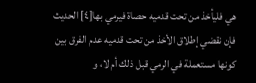هي فليأخذ من تحت قدميه حصاة فيرمي بها[٤] الحديث فإن نقضي إطلاق الأخذ من تحت قدميه عدم الفرق بين كونها مستعملة في الرمي قبل ذلك أم لا، و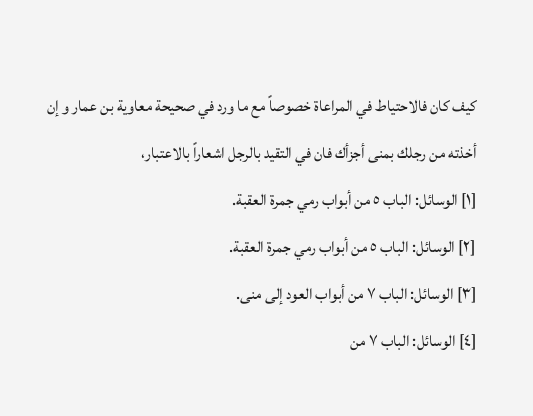كيف كان فالاحتياط في المراعاة خصوصاً مع ما ورد في صحيحة معاوية بن عمار و إن أخذته من رجلك بمنى أجزأك فان في التقيد بالرجل اشعاراً بالاعتبار،
[١] الوسائل: الباب ٥ من أبواب رمي جمرة العقبة.
[٢] الوسائل: الباب ٥ من أبواب رمي جمرة العقبة.
[٣] الوسائل: الباب ٧ من أبواب العود إلى منى.
[٤] الوسائل: الباب ٧ من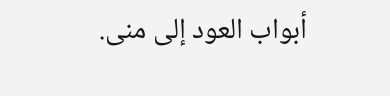أبواب العود إلى منى.